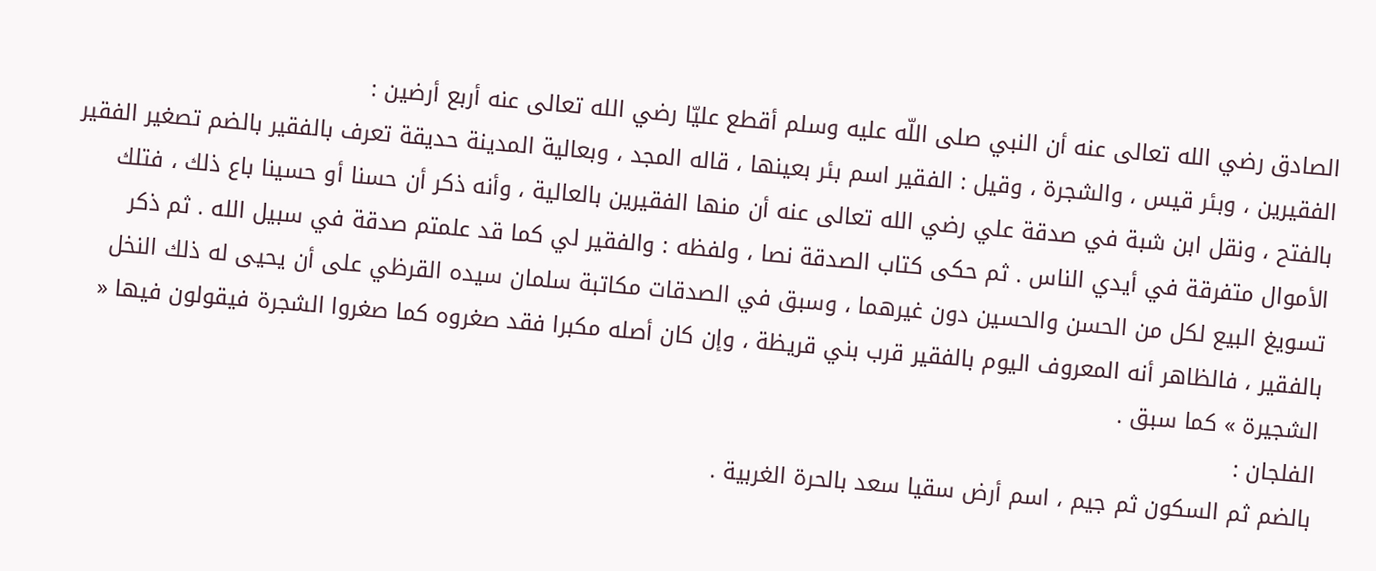الصادق رضي الله تعالى عنه أن النبي صلى اللّه عليه وسلم أقطع عليّا رضي الله تعالى عنه أربع أرضين :
الفقيرين ، وبئر قيس ، والشجرة ، وقيل : الفقير اسم بئر بعينها ، قاله المجد ، وبعالية المدينة حديقة تعرف بالفقير بالضم تصغير الفقير بالفتح ، ونقل ابن شبة في صدقة علي رضي الله تعالى عنه أن منها الفقيرين بالعالية ، وأنه ذكر أن حسنا أو حسينا باع ذلك ، فتلك الأموال متفرقة في أيدي الناس . ثم حكى كتاب الصدقة نصا ، ولفظه : والفقير لي كما قد علمتم صدقة في سبيل الله . ثم ذكر تسويغ البيع لكل من الحسن والحسين دون غيرهما ، وسبق في الصدقات مكاتبة سلمان سيده القرظي على أن يحيى له ذلك النخل بالفقير ، فالظاهر أنه المعروف اليوم بالفقير قرب بني قريظة ، وإن كان أصله مكبرا فقد صغروه كما صغروا الشجرة فيقولون فيها « الشجيرة » كما سبق .
الفلجان :
بالضم ثم السكون ثم جيم ، اسم أرض سقيا سعد بالحرة الغربية .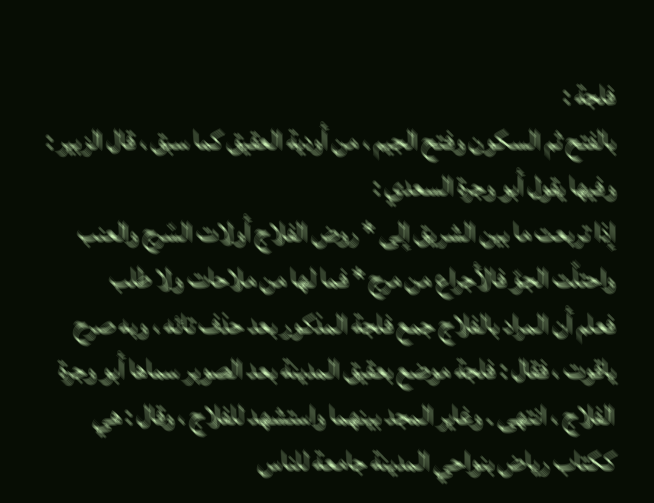فلجة :
بالفتح ثم السكون وفتح الجيم ، من أودية العقيق كما سبق ، قال الزبير :
وفيها يقول أبو وجرة السعدي :
إذا تربعت ما بين الشريق إلى * روض الفلاج أولات السّرج والعنب
واحتلّت الجوّ فالأجراع من مرج * فما لها من ملاحات ولا طلب
فعلم أن المراد بالفلاج جمع فلجة المذكور بعد حذف تائه ، وبه صرح ياقوت ، فقال : فلجة موضع بعقيق المدينة بعد الصوبر سماها أبو وجرة الفلاج ، انتهى . وغاير المجد بينهما واستشهد للفلاج ، وقال : هي ككتاب رياض بنواحي المدينة جامعة للناس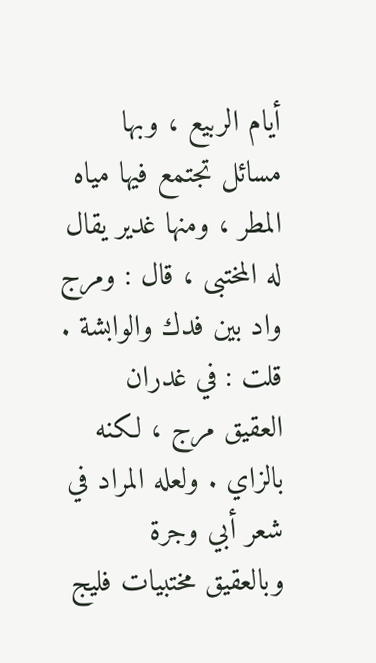أيام الربيع ، وبها مسائل تجتمع فيها مياه المطر ، ومنها غدير يقال له المختبى ، قال : ومرج واد بين فدك والوابشة .
قلت : في غدران العقيق مرج ، لكنه بالزاي . ولعله المراد في شعر أبي وجرة وبالعقيق مختبيات فليج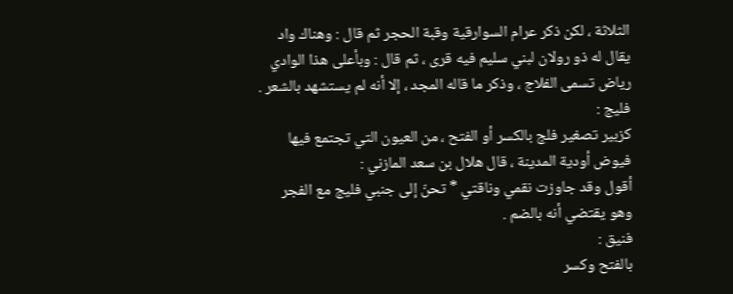الثلاثة ، لكن ذكر عرام السوارقية وقبة الحجر ثم قال : وهناك واد يقال له ذو رولان لبني سليم فيه قرى ، ثم قال : وبأعلى هذا الوادي رياض تسمى الفلاج ، وذكر ما قاله المجد ، إلا أنه لم يستشهد بالشعر .
فليج :
كزبير تصغير فلج بالكسر أو الفتح ، من العيون التي تجتمع فيها فيوض أودية المدينة ، قال هلال بن سعد المازني :
أقول وقد جاوزت نقمي وناقتي * تحنّ إلى جنبي فليج مع الفجر
وهو يقتضي أنه بالضم .
فنيق :
بالفتح وكسر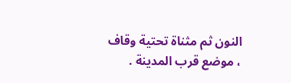النون ثم مثناة تحتية وقاف ، موضع قرب المدينة .